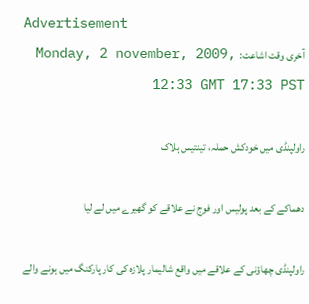Advertisement
آخری وقت اشاعت:  Monday, 2 november, 2009, 12:33 GMT 17:33 PST

راولپنڈی میں خودکش حملہ، تینتیس ہلاک

دھماکے کے بعد پولیس اور فوج نے علاقے کو گھیرے میں لے لیا

راولپنڈی چھاؤنی کے علاقے میں واقع شالیمار پلازہ کی کار پارکنگ میں ہونے والے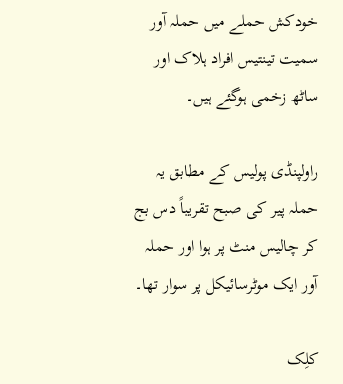خودکش حملے میں حملہ آور سمیت تینتیس افراد ہلاک اور ساٹھ زخمی ہوگئے ہیں۔

راولپنڈی پولیس کے مطابق یہ حملہ پیر کی صبح تقریباً دس بج کر چالیس منٹ پر ہوا اور حملہ آور ایک موٹرسائیکل پر سوار تھا۔

کلِک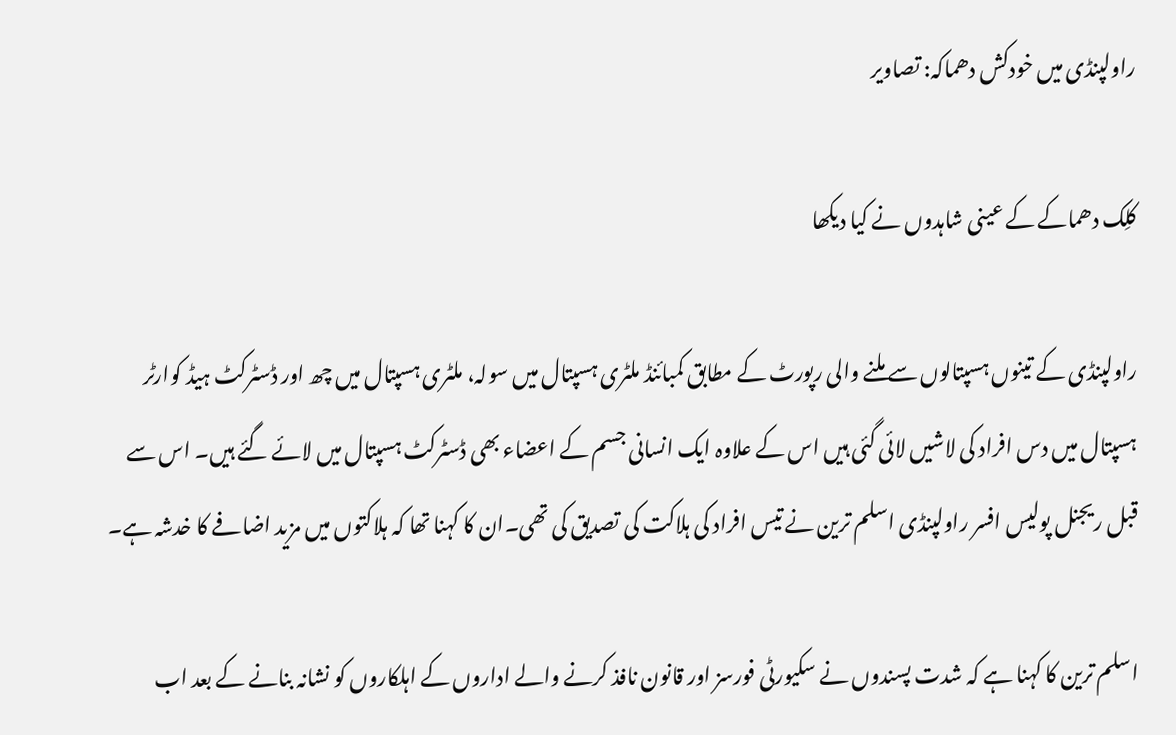راولپنڈی میں خودکش دھماکہ: تصاویر

کلِک دھماکے کے عینی شاہدوں نے کیا دیکھا

راولپنڈی کے تینوں ہسپتالوں سے ملنے والی رپورٹ کے مطابق کمبائنڈ ملٹری ہسپتال میں سولہ، ملٹری ہسپتال میں چھ اور ڈسٹرکٹ ہیڈ کوارٹر ہسپتال میں دس افراد کی لاشیں لائی گئی ہیں اس کے علاوہ ایک انسانی جسم کے اعضاء بھی ڈسٹرکٹ ہسپتال میں لائے گئے ہیں۔ اس سے قبل ریجنل پولیس افسر راولپنڈی اسلم ترین نے تیس افراد کی ہلاکت کی تصدیق کی تھی۔ان کا کہنا تھا کہ ہلاکتوں میں مزید اضافے کا خدشہ ہے۔

اسلم ترین کا کہنا ہے کہ شدت پسندوں نے سکیورٹی فورسز اور قانون نافذ کرنے والے اداروں کے اہلکاروں کو نشانہ بنانے کے بعد اب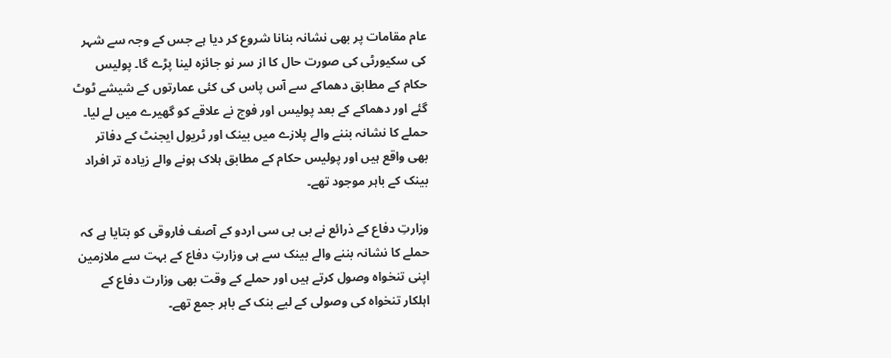عام مقامات پر بھی نشانہ بنانا شروع کر دیا ہے جس کے وجہ سے شہر کی سکیورٹی کی صورت حال کا از سر نو جائزہ لینا پڑے گا۔ پولیس حکام کے مطابق دھماکے سے آس پاس کی کئی عمارتوں کے شیشے ٹوٹ گئے اور دھماکے کے بعد پولیس اور فوج نے علاقے کو گھیرے میں لے لیا۔ حملے کا نشانہ بننے والے پلازے میں بینک اور ٹریول ایجنٹ کے دفاتر بھی واقع ہیں اور پولیس حکام کے مطابق ہلاک ہونے والے زیادہ تر افراد بینک کے باہر موجود تھے۔

وزارتِ دفاع کے ذرائع نے بی بی سی اردو کے آصف فاروقی کو بتایا ہے کہ حملے کا نشانہ بننے والے بینک سے ہی وزارتِ دفاع کے بہت سے ملازمین اپنی تنخواہ وصول کرتے ہیں اور حملے کے وقت بھی وزارت دفاع کے اہلکار تنخواہ کی وصولی کے لیے بنک کے باہر جمع تھے۔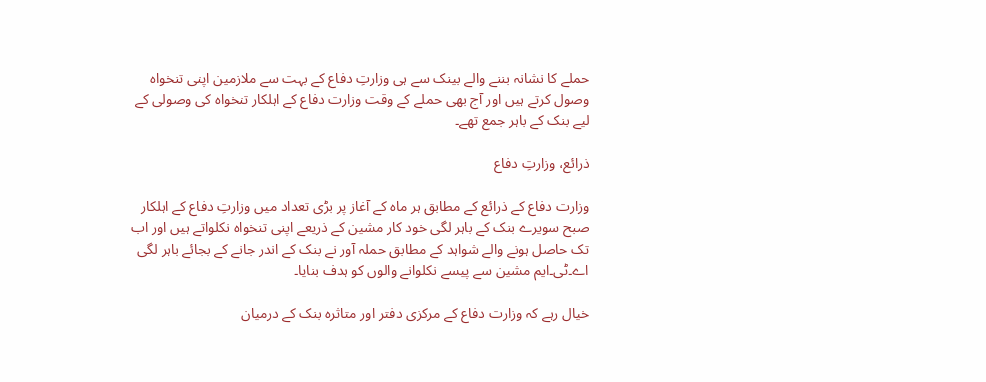حملے کا نشانہ بننے والے بینک سے ہی وزارتِ دفاع کے بہت سے ملازمین اپنی تنخواہ وصول کرتے ہیں اور آج بھی حملے کے وقت وزارت دفاع کے اہلکار تنخواہ کی وصولی کے لیے بنک کے باہر جمع تھے۔

ذرائع، وزارتِ دفاع

وزارت دفاع کے ذرائع کے مطابق ہر ماہ کے آغاز پر بڑی تعداد میں وزارتِ دفاع کے اہلکار صبح سویرے بنک کے باہر لگی خود کار مشین کے ذریعے اپنی تنخواہ نکلواتے ہیں اور اب تک حاصل ہونے والے شواہد کے مطابق حملہ آور نے بنک کے اندر جانے کے بجائے باہر لگی اے۔ٹی۔ایم مشین سے پیسے نکلوانے والوں کو ہدف بنایا۔

خیال رہے کہ وزارت دفاع کے مرکزی دفتر اور متاثرہ بنک کے درمیان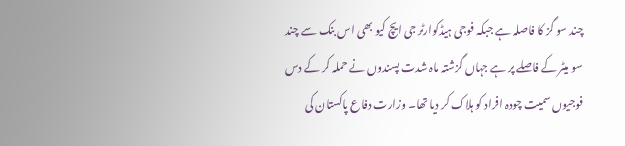چند سو گز کا فاصلہ ہے جبکہ فوجی ہیڈکوارٹر جی ایچ کیو بھی اس بنک سے چند سو میٹر کے فاصلے پر ہے جہاں گزشتہ ماہ شدت پسندوں نے حملہ کر کے دس فوجیوں سمیت چودہ افراد کو ہلاک کر دیا تھا۔ وزارت دفاع پاکستان کی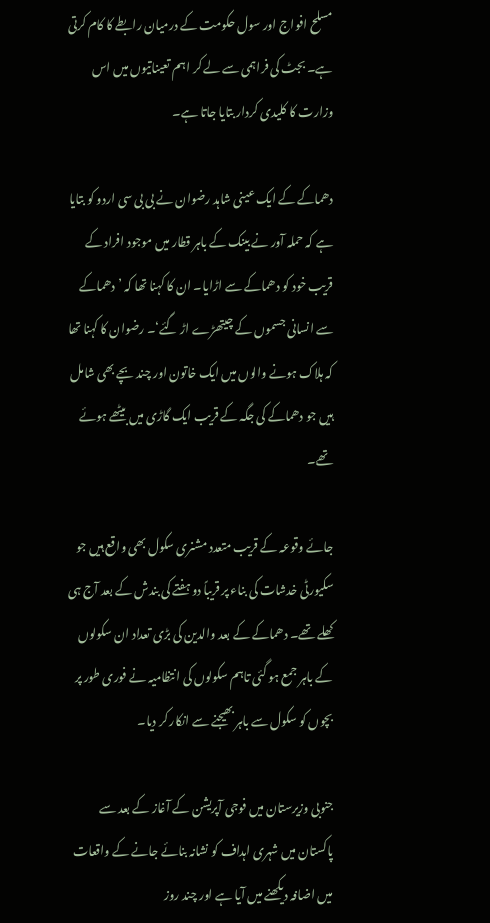مسلح افواج اور سول حکومت کے درمیان رابطے کا کام کرتی ہے۔ بجٹ کی فراہمی سے لے کر اہم تعیناتیوں میں اس وزارت کا کلیدی کردار بتایا جاتا ہے۔

دھماکے کے ایک عینی شاہد رضوان نے بی بی سی اردو کو بتایا ہے کہ حملہ آور نے بینک کے باہر قطار میں موجود افراد کے قریب خود کو دھماکے سے اڑایا۔ ان کا کہنا تھا کہ ’دھماکے سے انسانی جسموں کے چیتھڑے اڑ گئے‘۔ رضوان کا کہنا تھا کہ ہلاک ہونے والوں میں ایک خاتون اور چند بچے بھی شامل ہیں جو دھماکے کی جگہ کے قریب ایک گاڑی میں بیٹھے ہوئے تھے۔

جائے وقوعہ کے قریب متعدد مشنری سکول بھی واقع ہیں جو سکیورٹی خدشات کی بناء پر قریباً دو ہفتے کی بندش کے بعد آج ہی کھلے تھے۔ دھماکے کے بعد والدین کی بڑی تعداد ان سکولوں کے باہر جمع ہو گئی تاہم سکولوں کی انتظامیہ نے فوری طور پر بچوں کو سکول سے باہر بھیجنے سے انکار کر دیا۔

جنوبی وزیرستان میں فوجی آپریشن کے آغاز کے بعد سے پاکستان میں شہری اہداف کو نشانہ بنائے جانے کے واقعات میں اضافہ دیکھنے میں آیا ہے اور چند روز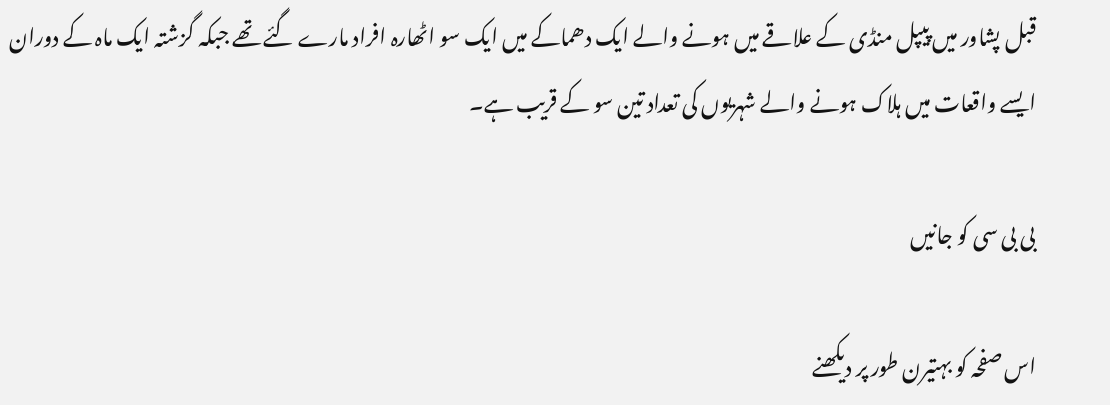قبل پشاور میں پیپل منڈی کے علاقے میں ہونے والے ایک دھماکے میں ایک سو اٹھارہ افراد مارے گئے تھے جبکہ گزشتہ ایک ماہ کے دوران ایسے واقعات میں ہلاک ہونے والے شہریوں کی تعداد تین سو کے قریب ہے۔

بی بی سی کو جانیں

اس صفحہ کو بہتیرن طور پر دیکھنے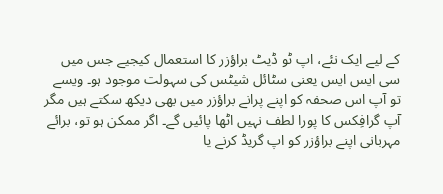کے لیے ایک نئے، اپ ٹو ڈیٹ براؤزر کا استعمال کیجیے جس میں سی ایس ایس یعنی سٹائل شیٹس کی سہولت موجود ہو۔ ویسے تو آپ اس صحفہ کو اپنے پرانے براؤزر میں بھی دیکھ سکتے ہیں مگر آپ گرافِکس کا پورا لطف نہیں اٹھا پائیں گے۔ اگر ممکن ہو تو، برائے مہربانی اپنے براؤزر کو اپ گریڈ کرنے یا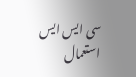سی ایس ایس استعمال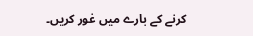کرنے کے بارے میں غور کریں۔